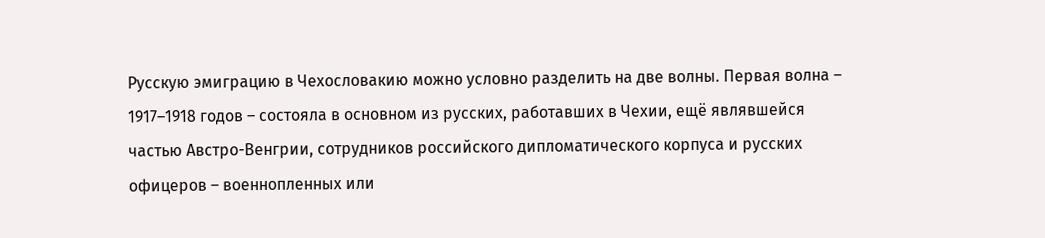Русскую эмиграцию в Чехословакию можно условно разделить на две волны. Первая волна – 1917–1918 годов – состояла в основном из русских, работавших в Чехии, ещё являвшейся частью Австро-Венгрии, сотрудников российского дипломатического корпуса и русских офицеров – военнопленных или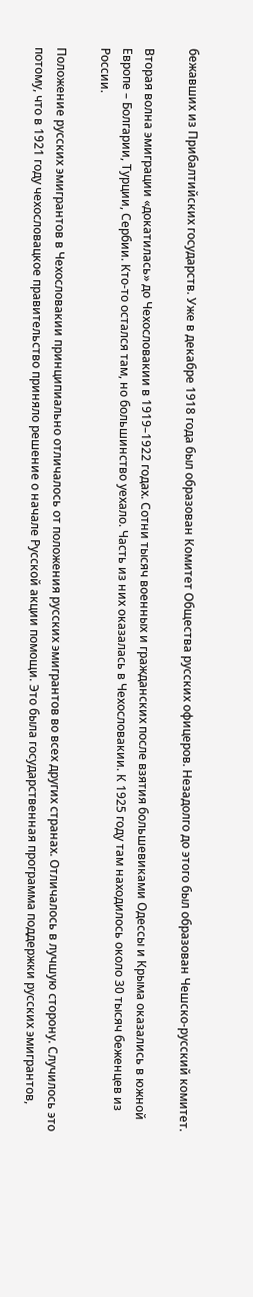бежавших из Прибалтийских государств. Уже в декабре 1918 года был образован Комитет Общества русских офицеров. Незадолго до этого был образован Чешско-русский комитет.

Вторая волна эмиграции «докатилась» до Чехословакии в 1919–1922 годах. Сотни тысяч военных и гражданских после взятия большевиками Одессы и Крыма оказались в южной Европе – Болгарии, Турции, Сербии. Кто-то остался там, но большинство уехало. Часть из них оказалась в Чехословакии. К 1925 году там находилось около 30 тысяч беженцев из России.

Положение русских эмигрантов в Чехословакии принципиально отличалось от положения русских эмигрантов во всех других странах. Отличалось в лучшую сторону. Случилось это потому, что в 1921 году чехословацкое правительство приняло решение о начале Русской акции помощи. Это была государственная программа поддержки русских эмигрантов,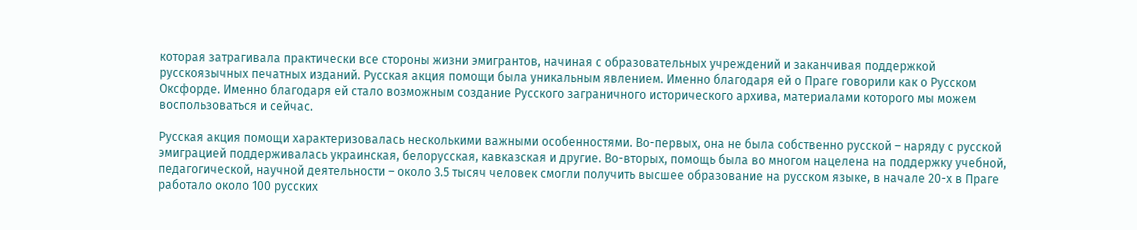которая затрагивала практически все стороны жизни эмигрантов, начиная с образовательных учреждений и заканчивая поддержкой русскоязычных печатных изданий. Русская акция помощи была уникальным явлением. Именно благодаря ей о Праге говорили как о Русском Оксфорде. Именно благодаря ей стало возможным создание Русского заграничного исторического архива, материалами которого мы можем воспользоваться и сейчас.

Русская акция помощи характеризовалась несколькими важными особенностями. Во-первых, она не была собственно русской – наряду с русской эмиграцией поддерживалась украинская, белорусская, кавказская и другие. Во-вторых, помощь была во многом нацелена на поддержку учебной, педагогической, научной деятельности – около 3.5 тысяч человек смогли получить высшее образование на русском языке, в начале 20-х в Праге работало около 100 русских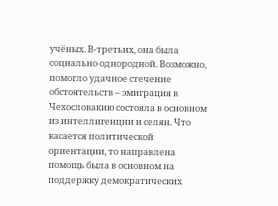учёных. В-третьих, она была социально однородной. Возможно, помогло удачное стечение обстоятельств – эмиграция в Чехословакию состояла в основном из интеллигенции и селян. Что касается политической ориентации, то направлена помощь была в основном на поддержку демократических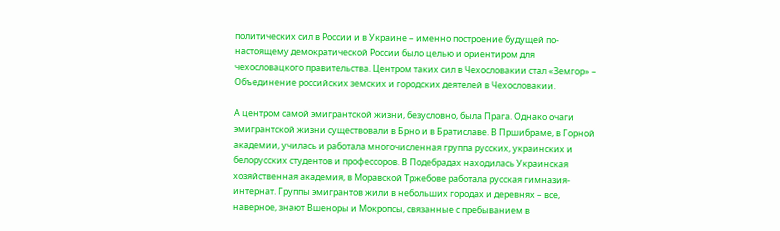политических сил в России и в Украине – именно построение будущей по-настоящему демократической России было целью и ориентиром для чехословацкого правительства. Центром таких сил в Чехословакии стал «Земгор» – Объединение российских земских и городских деятелей в Чехословакии.

А центром самой эмигрантской жизни, безусловно, была Прага. Однако очаги эмигрантской жизни существовали в Брно и в Братиславе. В Пршибраме, в Горной академии, училась и работала многочисленная группа русских, украинских и белорусских студентов и профессоров. В Подебрадах находилась Украинская хозяйственная академия, в Моравской Тржебове работала русская гимназия-интернат. Группы эмигрантов жили в небольших городах и деревнях – все, наверное, знают Вшеноры и Мокропсы, связанные с пребыванием в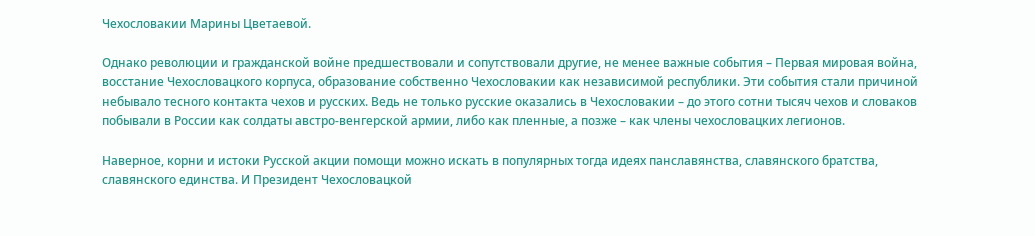Чехословакии Марины Цветаевой.

Однако революции и гражданской войне предшествовали и сопутствовали другие, не менее важные события – Первая мировая война, восстание Чехословацкого корпуса, образование собственно Чехословакии как независимой республики. Эти события стали причиной небывало тесного контакта чехов и русских. Ведь не только русские оказались в Чехословакии – до этого сотни тысяч чехов и словаков побывали в России как солдаты австро-венгерской армии, либо как пленные, а позже – как члены чехословацких легионов.

Наверное, корни и истоки Русской акции помощи можно искать в популярных тогда идеях панславянства, славянского братства, славянского единства. И Президент Чехословацкой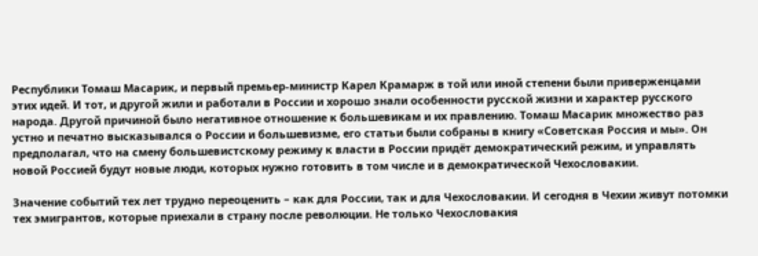Республики Томаш Масарик, и первый премьер-министр Карел Крамарж в той или иной степени были приверженцами этих идей. И тот, и другой жили и работали в России и хорошо знали особенности русской жизни и характер русского народа. Другой причиной было негативное отношение к большевикам и их правлению. Томаш Масарик множество раз устно и печатно высказывался о России и большевизме, его статьи были собраны в книгу «Советская Россия и мы». Он предполагал, что на смену большевистскому режиму к власти в России придёт демократический режим, и управлять новой Россией будут новые люди, которых нужно готовить в том числе и в демократической Чехословакии.

Значение событий тех лет трудно переоценить – как для России, так и для Чехословакии. И сегодня в Чехии живут потомки тех эмигрантов, которые приехали в страну после революции. Не только Чехословакия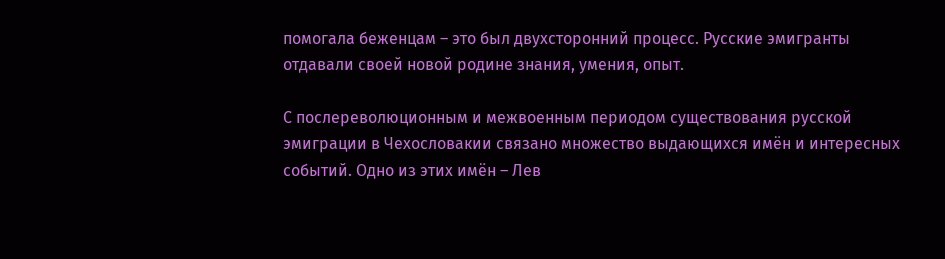помогала беженцам – это был двухсторонний процесс. Русские эмигранты отдавали своей новой родине знания, умения, опыт.

С послереволюционным и межвоенным периодом существования русской эмиграции в Чехословакии связано множество выдающихся имён и интересных событий. Одно из этих имён – Лев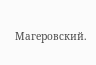Магеровский.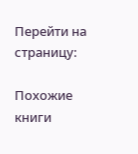Перейти на страницу:

Похожие книги